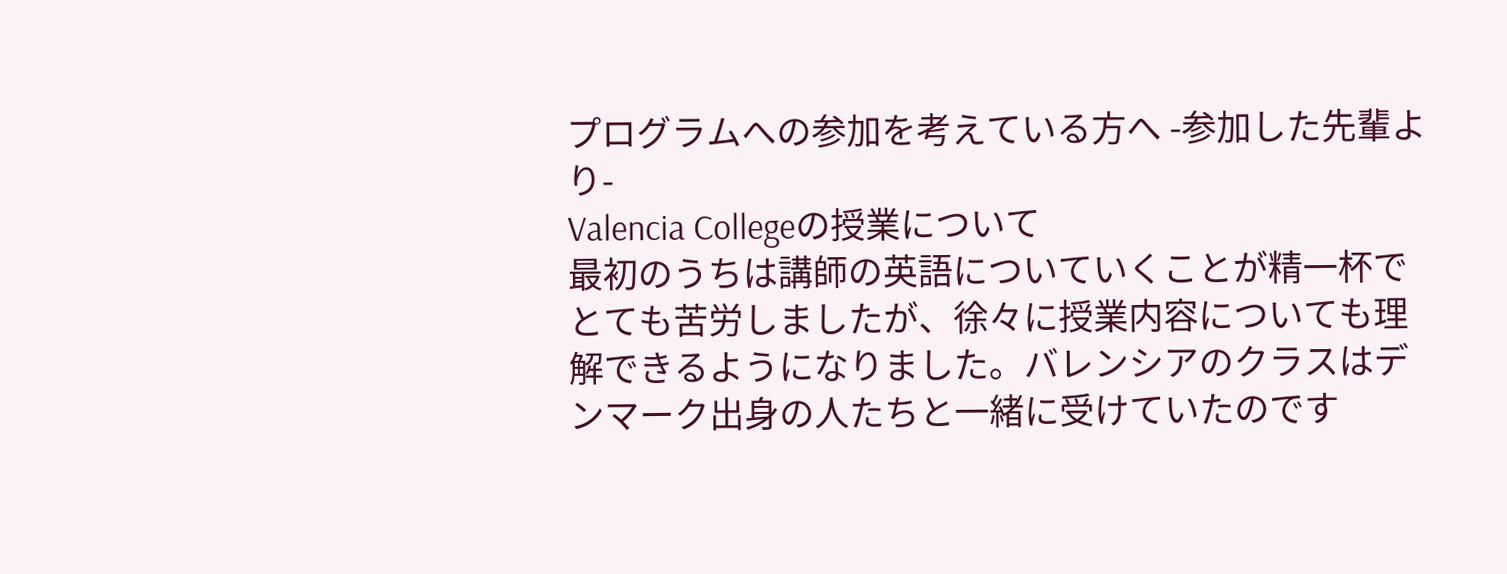プログラムへの参加を考えている方へ -参加した先輩より-
Valencia Collegeの授業について
最初のうちは講師の英語についていくことが精一杯でとても苦労しましたが、徐々に授業内容についても理解できるようになりました。バレンシアのクラスはデンマーク出身の人たちと一緒に受けていたのです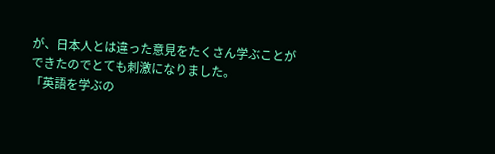が、日本人とは違った意見をたくさん学ぶことができたのでとても刺激になりました。
「英語を学ぶの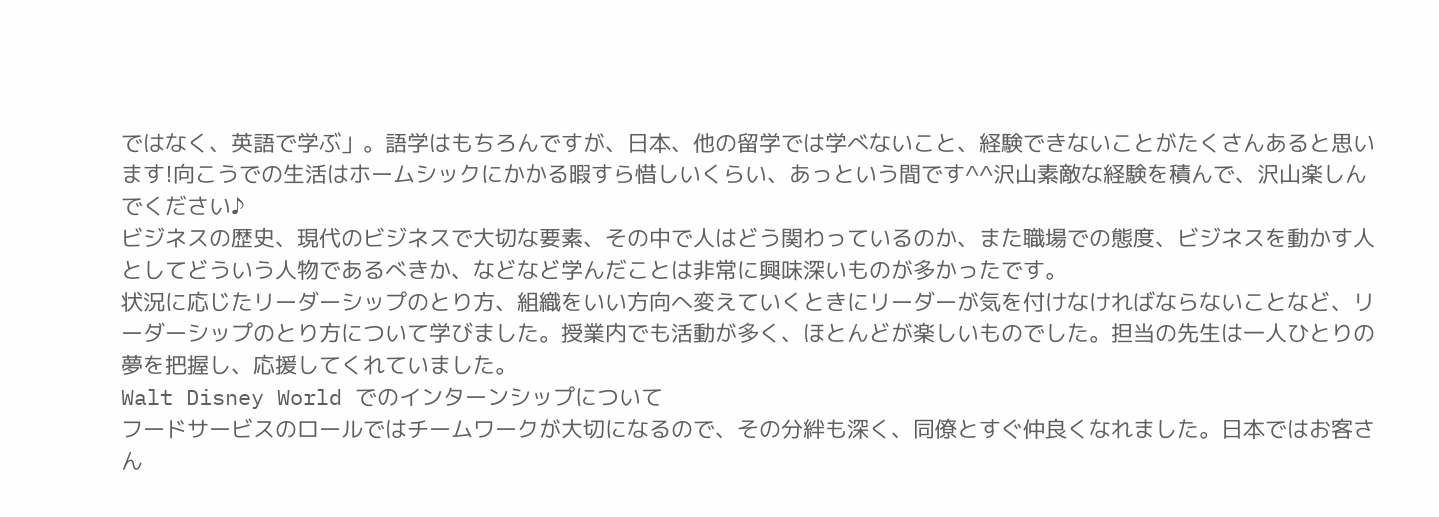ではなく、英語で学ぶ」。語学はもちろんですが、日本、他の留学では学べないこと、経験できないことがたくさんあると思います!向こうでの生活はホームシックにかかる暇すら惜しいくらい、あっという間です^^沢山素敵な経験を積んで、沢山楽しんでください♪
ビジネスの歴史、現代のビジネスで大切な要素、その中で人はどう関わっているのか、また職場での態度、ビジネスを動かす人としてどういう人物であるべきか、などなど学んだことは非常に興味深いものが多かったです。
状況に応じたリーダーシップのとり方、組織をいい方向へ変えていくときにリーダーが気を付けなければならないことなど、リーダーシップのとり方について学びました。授業内でも活動が多く、ほとんどが楽しいものでした。担当の先生は一人ひとりの夢を把握し、応援してくれていました。
Walt Disney World でのインターンシップについて
フードサービスのロールではチームワークが大切になるので、その分絆も深く、同僚とすぐ仲良くなれました。日本ではお客さん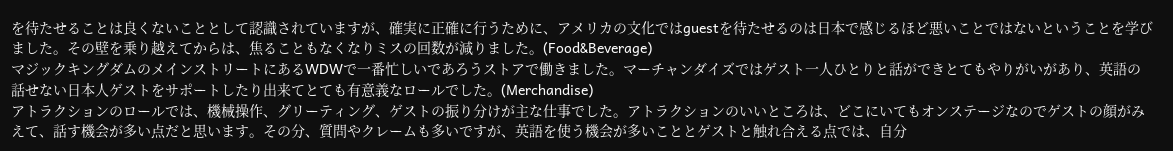を待たせることは良くないこととして認識されていますが、確実に正確に行うために、アメリカの文化ではguestを待たせるのは日本で感じるほど悪いことではないということを学びました。その壁を乗り越えてからは、焦ることもなくなりミスの回数が減りました。(Food&Beverage)
マジックキングダムのメインストリートにあるWDWで一番忙しいであろうストアで働きました。マーチャンダイズではゲスト一人ひとりと話ができとてもやりがいがあり、英語の話せない日本人ゲストをサポートしたり出来てとても有意義なロールでした。(Merchandise)
アトラクションのロールでは、機械操作、グリーティング、ゲストの振り分けが主な仕事でした。アトラクションのいいところは、どこにいてもオンステージなのでゲストの顔がみえて、話す機会が多い点だと思います。その分、質問やクレームも多いですが、英語を使う機会が多いこととゲストと触れ合える点では、自分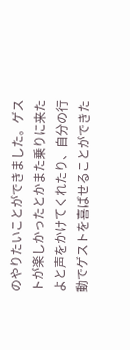のやりたいことができました。ゲストが楽しかったとかまた乗りに来たよと声をかけてくれたり、自分の行動でゲストを喜ばせることができた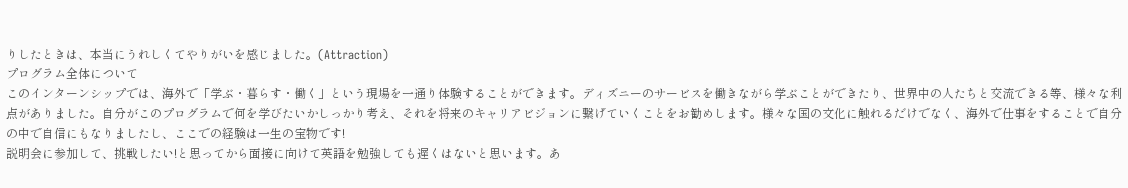りしたときは、本当にうれしくてやりがいを感じました。(Attraction)
プログラム全体について
このインターンシップでは、海外で「学ぶ・暮らす・働く」という現場を一通り体験することができます。ディズニーのサービスを働きながら学ぶことができたり、世界中の人たちと交流できる等、様々な利点がありました。自分がこのプログラムで何を学びたいかしっかり考え、それを将来のキャリアビジョンに繋げていくことをお勧めします。様々な国の文化に触れるだけでなく、海外で仕事をすることで自分の中で自信にもなりましたし、ここでの経験は一生の宝物です!
説明会に参加して、挑戦したい!と思ってから面接に向けて英語を勉強しても遅くはないと思います。あ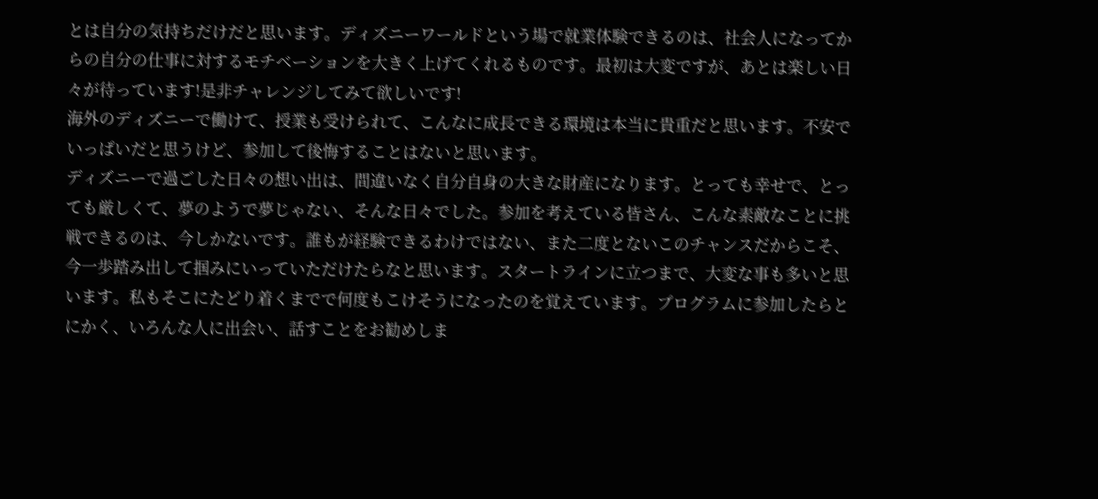とは自分の気持ちだけだと思います。ディズニーワールドという場で就業体験できるのは、社会人になってからの自分の仕事に対するモチベーションを大きく上げてくれるものです。最初は大変ですが、あとは楽しい日々が待っています!是非チャレンジしてみて欲しいです!
海外のディズニーで働けて、授業も受けられて、こんなに成長できる環境は本当に貴重だと思います。不安でいっぱいだと思うけど、参加して後悔することはないと思います。
ディズニーで過ごした日々の想い出は、間違いなく自分自身の大きな財産になります。とっても幸せで、とっても厳しくて、夢のようで夢じゃない、そんな日々でした。参加を考えている皆さん、こんな素敵なことに挑戦できるのは、今しかないです。誰もが経験できるわけではない、また二度とないこのチャンスだからこそ、今一歩踏み出して掴みにいっていただけたらなと思います。スタートラインに立つまで、大変な事も多いと思います。私もそこにたどり着くまでで何度もこけそうになったのを覚えています。プログラムに参加したらとにかく、いろんな人に出会い、話すことをお勧めしま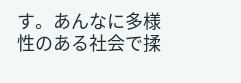す。あんなに多様性のある社会で揉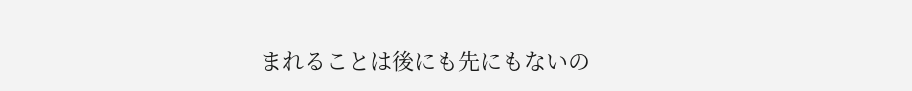まれることは後にも先にもないの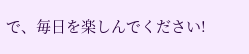で、毎日を楽しんでください!